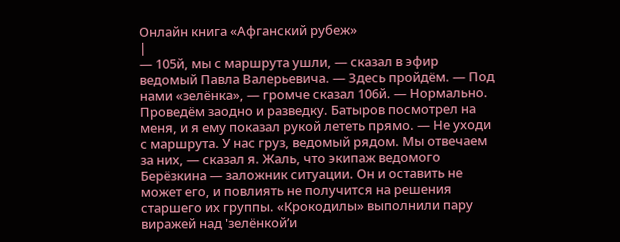Онлайн книга «Афганский рубеж»
|
— 105й, мы с маршрута ушли, — сказал в эфир ведомый Павла Валерьевича. — Здесь пройдём. — Под нами «зелёнка», — громче сказал 106й. — Нормально. Проведём заодно и разведку. Батыров посмотрел на меня, и я ему показал рукой лететь прямо. — Не уходи с маршрута. У нас груз, ведомый рядом. Мы отвечаем за них, — сказал я. Жаль, что экипаж ведомого Берёзкина — заложник ситуации. Он и оставить не может его, и повлиять не получится на решения старшего их группы. «Крокодилы» выполнили пару виражей над 'зелёнкой’и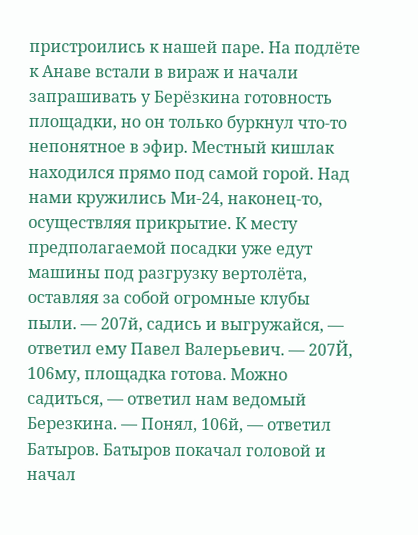пристроились к нашей паре. На подлёте к Анаве встали в вираж и начали запрашивать у Берёзкина готовность площадки, но он только буркнул что-то непонятное в эфир. Местный кишлак находился прямо под самой горой. Над нами кружились Ми-24, наконец-то, осуществляя прикрытие. К месту предполагаемой посадки уже едут машины под разгрузку вертолёта, оставляя за собой огромные клубы пыли. — 207й, садись и выгружайся, — ответил ему Павел Валерьевич. — 207Й, 106му, площадка готова. Можно садиться, — ответил нам ведомый Березкина. — Понял, 106й, — ответил Батыров. Батыров покачал головой и начал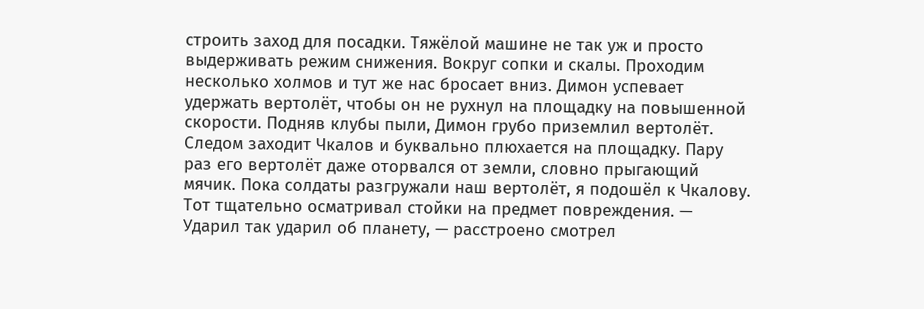строить заход для посадки. Тяжёлой машине не так уж и просто выдерживать режим снижения. Вокруг сопки и скалы. Проходим несколько холмов и тут же нас бросает вниз. Димон успевает удержать вертолёт, чтобы он не рухнул на площадку на повышенной скорости. Подняв клубы пыли, Димон грубо приземлил вертолёт. Следом заходит Чкалов и буквально плюхается на площадку. Пару раз его вертолёт даже оторвался от земли, словно прыгающий мячик. Пока солдаты разгружали наш вертолёт, я подошёл к Чкалову. Тот тщательно осматривал стойки на предмет повреждения. — Ударил так ударил об планету, — расстроено смотрел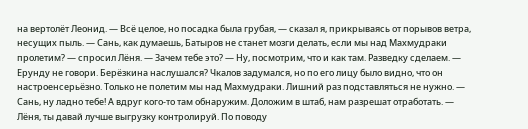на вертолёт Леонид. — Всё целое, но посадка была грубая, — сказал я, прикрываясь от порывов ветра, несущих пыль. — Сань, как думаешь, Батыров не станет мозги делать, если мы над Махмудраки пролетим? — спросил Лёня. — Зачем тебе это? — Ну, посмотрим, что и как там. Разведку сделаем. — Ерунду не говори. Берёзкина наслушался? Чкалов задумался, но по его лицу было видно, что он настроенсерьёзно. Только не полетим мы над Махмудраки. Лишний раз подставляться не нужно. — Сань, ну ладно тебе! А вдруг кого-то там обнаружим. Доложим в штаб, нам разрешат отработать. — Лёня, ты давай лучше выгрузку контролируй. По поводу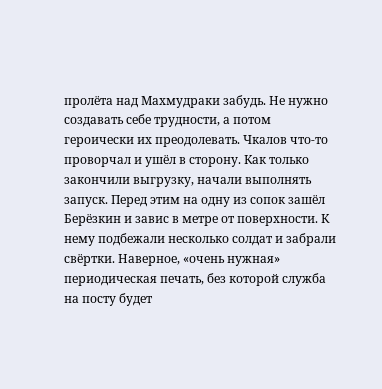пролёта над Махмудраки забудь. Не нужно создавать себе трудности, а потом героически их преодолевать. Чкалов что-то проворчал и ушёл в сторону. Как только закончили выгрузку, начали выполнять запуск. Перед этим на одну из сопок зашёл Берёзкин и завис в метре от поверхности. К нему подбежали несколько солдат и забрали свёртки. Наверное, «очень нужная» периодическая печать, без которой служба на посту будет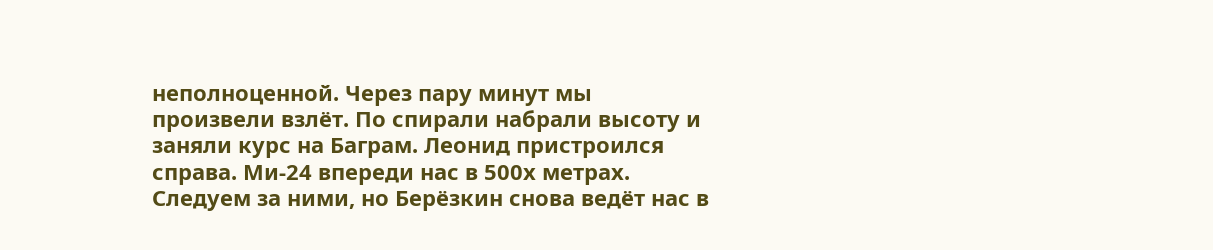неполноценной. Через пару минут мы произвели взлёт. По спирали набрали высоту и заняли курс на Баграм. Леонид пристроился справа. Ми-24 впереди нас в 500х метрах. Следуем за ними, но Берёзкин снова ведёт нас в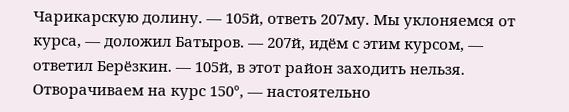Чарикарскую долину. — 105й, ответь 207му. Мы уклоняемся от курса, — доложил Батыров. — 207й, идём с этим курсом, — ответил Берёзкин. — 105й, в этот район заходить нельзя. Отворачиваем на курс 150°, — настоятельно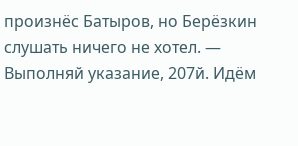произнёс Батыров, но Берёзкин слушать ничего не хотел. — Выполняй указание, 207й. Идём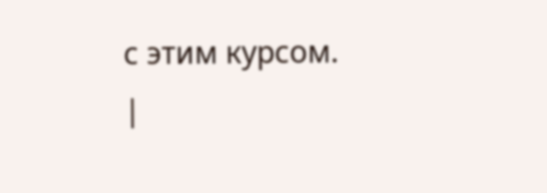с этим курсом. |